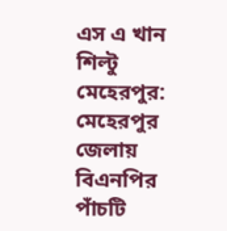এস এ খান শিল্টু মেহেরপুর: মেহেরপুর জেলায় বিএনপির পাঁচটি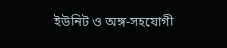ইউনিট ও অঙ্গ-সহযোগী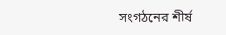সংগঠনের শীর্ষ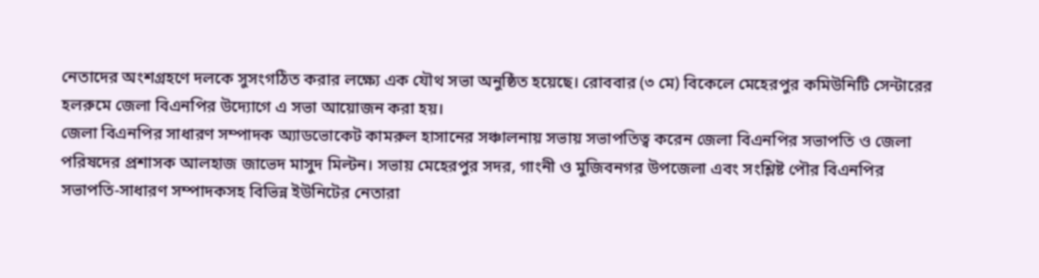নেতাদের অংশগ্রহণে দলকে সুসংগঠিত করার লক্ষ্যে এক যৌথ সভা অনুষ্ঠিত হয়েছে। রোববার (৩ মে) বিকেলে মেহেরপুর কমিউনিটি সেন্টারের হলরুমে জেলা বিএনপির উদ্যোগে এ সভা আয়োজন করা হয়।
জেলা বিএনপির সাধারণ সম্পাদক অ্যাডভোকেট কামরুল হাসানের সঞ্চালনায় সভায় সভাপতিত্ব করেন জেলা বিএনপির সভাপতি ও জেলা পরিষদের প্রশাসক আলহাজ জাভেদ মাসুদ মিল্টন। সভায় মেহেরপুর সদর, গাংনী ও মুজিবনগর উপজেলা এবং সংশ্লিষ্ট পৌর বিএনপির সভাপতি-সাধারণ সম্পাদকসহ বিভিন্ন ইউনিটের নেতারা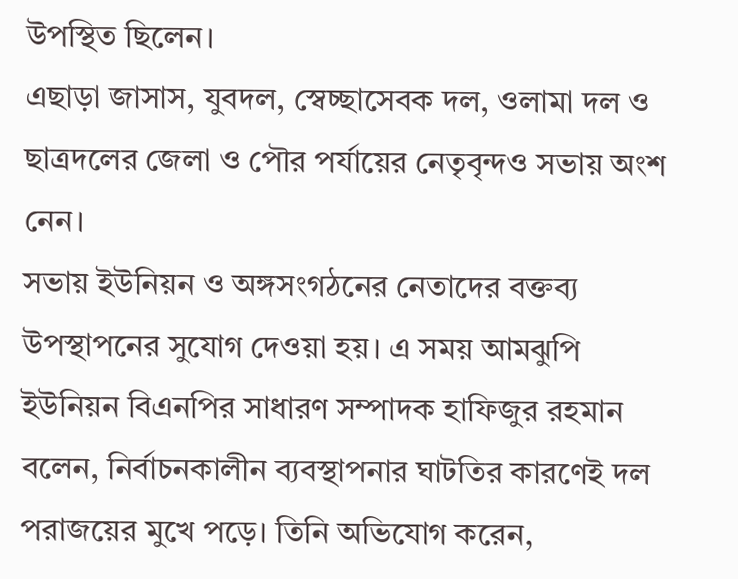উপস্থিত ছিলেন।
এছাড়া জাসাস, যুবদল, স্বেচ্ছাসেবক দল, ওলামা দল ও ছাত্রদলের জেলা ও পৌর পর্যায়ের নেতৃবৃন্দও সভায় অংশ নেন।
সভায় ইউনিয়ন ও অঙ্গসংগঠনের নেতাদের বক্তব্য উপস্থাপনের সুযোগ দেওয়া হয়। এ সময় আমঝুপি ইউনিয়ন বিএনপির সাধারণ সম্পাদক হাফিজুর রহমান বলেন, নির্বাচনকালীন ব্যবস্থাপনার ঘাটতির কারণেই দল পরাজয়ের মুখে পড়ে। তিনি অভিযোগ করেন,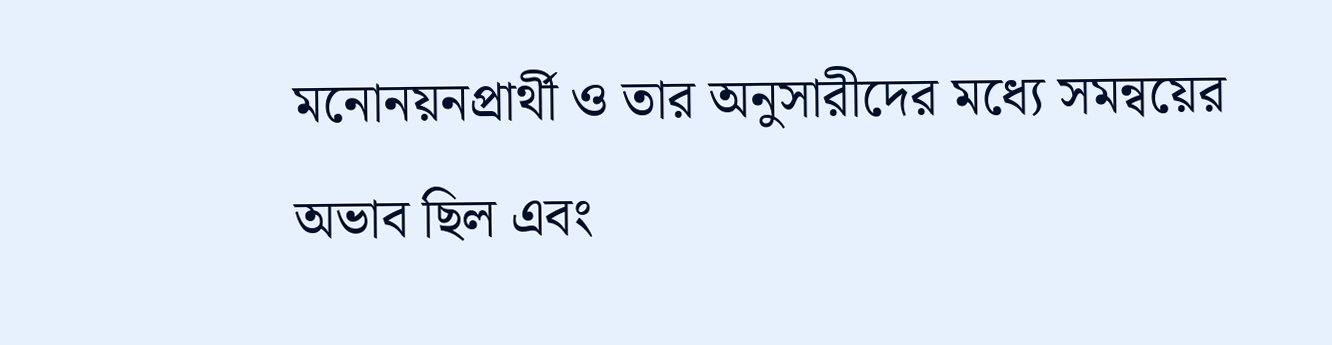মনোনয়নপ্রার্থী ও তার অনুসারীদের মধ্যে সমন্বয়ের অভাব ছিল এবং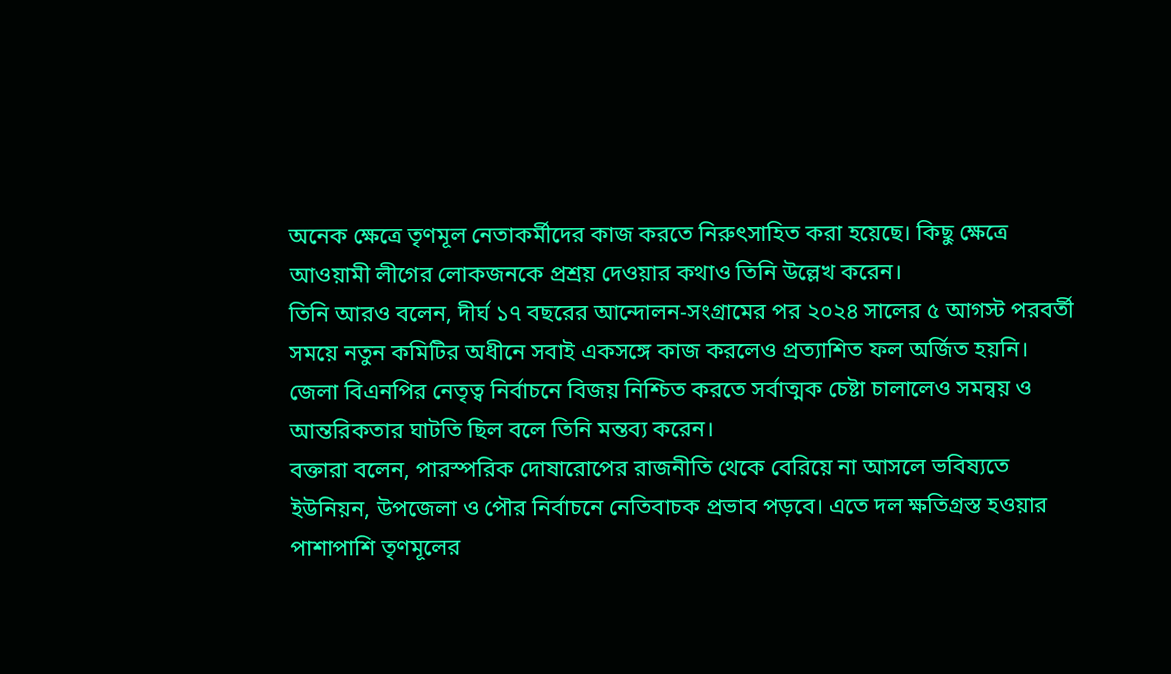অনেক ক্ষেত্রে তৃণমূল নেতাকর্মীদের কাজ করতে নিরুৎসাহিত করা হয়েছে। কিছু ক্ষেত্রে আওয়ামী লীগের লোকজনকে প্রশ্রয় দেওয়ার কথাও তিনি উল্লেখ করেন।
তিনি আরও বলেন, দীর্ঘ ১৭ বছরের আন্দোলন-সংগ্রামের পর ২০২৪ সালের ৫ আগস্ট পরবর্তী সময়ে নতুন কমিটির অধীনে সবাই একসঙ্গে কাজ করলেও প্রত্যাশিত ফল অর্জিত হয়নি। জেলা বিএনপির নেতৃত্ব নির্বাচনে বিজয় নিশ্চিত করতে সর্বাত্মক চেষ্টা চালালেও সমন্বয় ও আন্তরিকতার ঘাটতি ছিল বলে তিনি মন্তব্য করেন।
বক্তারা বলেন, পারস্পরিক দোষারোপের রাজনীতি থেকে বেরিয়ে না আসলে ভবিষ্যতে ইউনিয়ন, উপজেলা ও পৌর নির্বাচনে নেতিবাচক প্রভাব পড়বে। এতে দল ক্ষতিগ্রস্ত হওয়ার পাশাপাশি তৃণমূলের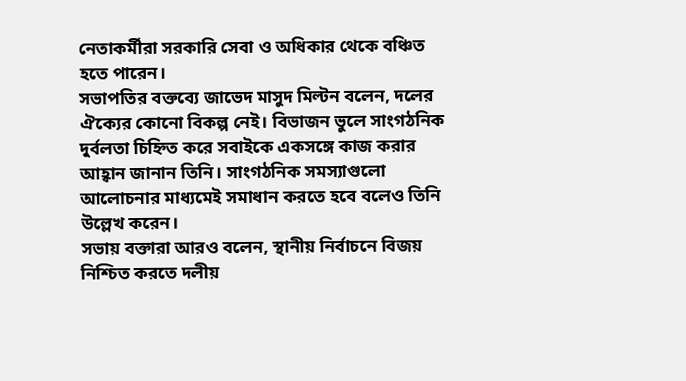নেতাকর্মীরা সরকারি সেবা ও অধিকার থেকে বঞ্চিত হতে পারেন।
সভাপতির বক্তব্যে জাভেদ মাসুদ মিল্টন বলেন, দলের ঐক্যের কোনো বিকল্প নেই। বিভাজন ভুলে সাংগঠনিক দুর্বলতা চিহ্নিত করে সবাইকে একসঙ্গে কাজ করার আহ্বান জানান তিনি। সাংগঠনিক সমস্যাগুলো আলোচনার মাধ্যমেই সমাধান করতে হবে বলেও তিনি উল্লেখ করেন।
সভায় বক্তারা আরও বলেন, স্থানীয় নির্বাচনে বিজয় নিশ্চিত করতে দলীয়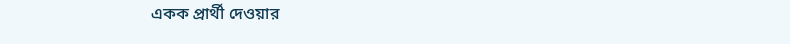একক প্রার্থী দেওয়ার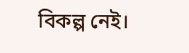বিকল্প নেই।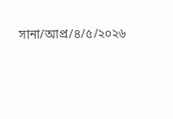সানা/আপ্র/৪/৫/২০২৬